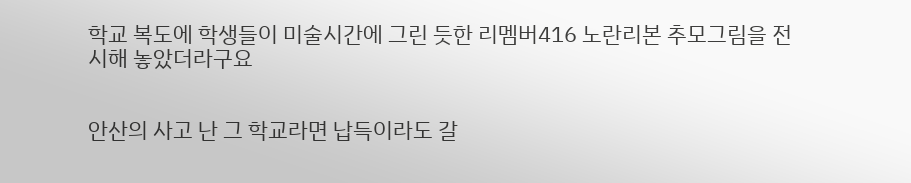학교 복도에 학생들이 미술시간에 그린 듯한 리멤버416 노란리본 추모그림을 전시해 놓았더라구요


안산의 사고 난 그 학교라면 납득이라도 갈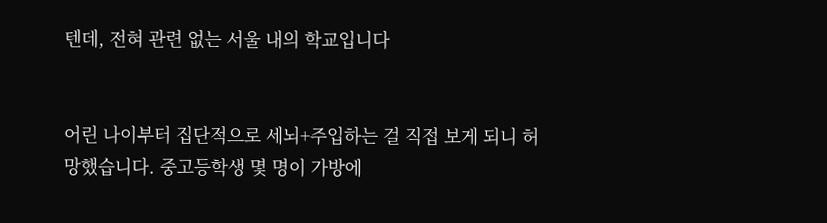텐데, 전혀 관련 없는 서울 내의 학교입니다


어린 나이부터 집단적으로 세뇌+주입하는 걸 직접 보게 되니 허망했습니다. 중고등학생 몇 명이 가방에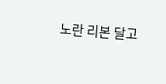노란 리본 달고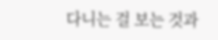다니는 걸 보는 것과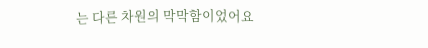는 다른 차원의 막막함이었어요